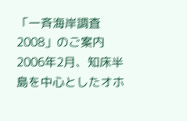「一斉海岸調査2008」のご案内
2006年2月、知床半島を中心としたオホ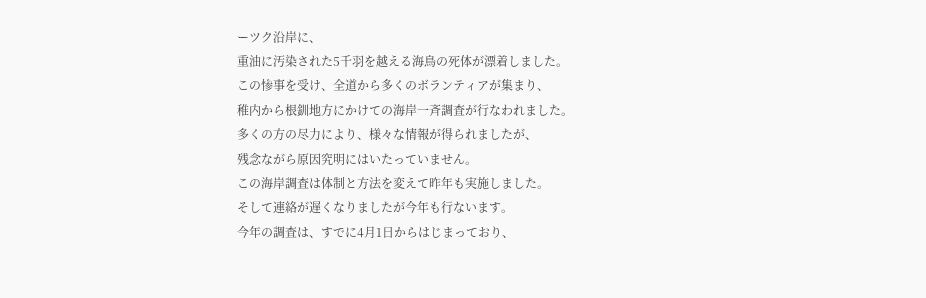ーツク沿岸に、
重油に汚染された5千羽を越える海鳥の死体が漂着しました。
この惨事を受け、全道から多くのボランティアが集まり、
稚内から根釧地方にかけての海岸一斉調査が行なわれました。
多くの方の尽力により、様々な情報が得られましたが、
残念ながら原因究明にはいたっていません。
この海岸調査は体制と方法を変えて昨年も実施しました。
そして連絡が遅くなりましたが今年も行ないます。
今年の調査は、すでに4月1日からはじまっており、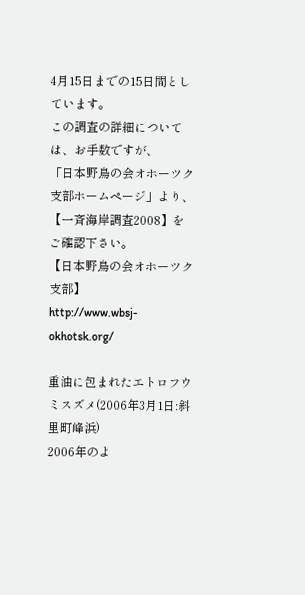4月15日までの15日間としています。
この調査の詳細については、お手数ですが、
「日本野鳥の会オホーツク支部ホームページ」より、
【一斉海岸調査2008】をご確認下さい。
【日本野鳥の会オホーツク支部】
http://www.wbsj-okhotsk.org/

重油に包まれたエトロフウミスズメ(2006年3月1日:斜里町峰浜)
2006年のよ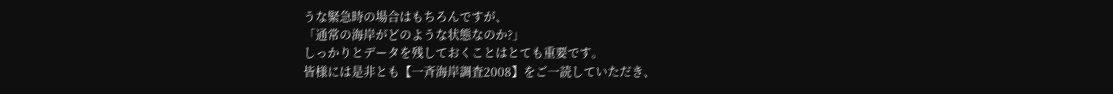うな緊急時の場合はもちろんですが、
「通常の海岸がどのような状態なのか?」
しっかりとデータを残しておくことはとても重要です。
皆様には是非とも【一斉海岸調査2008】をご一読していただき、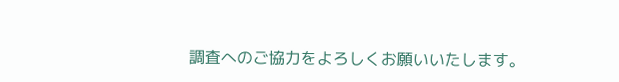調査へのご協力をよろしくお願いいたします。